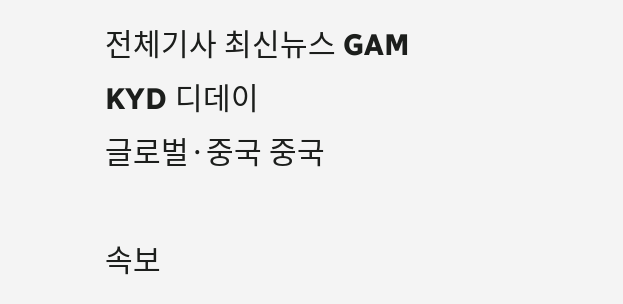전체기사 최신뉴스 GAM
KYD 디데이
글로벌·중국 중국

속보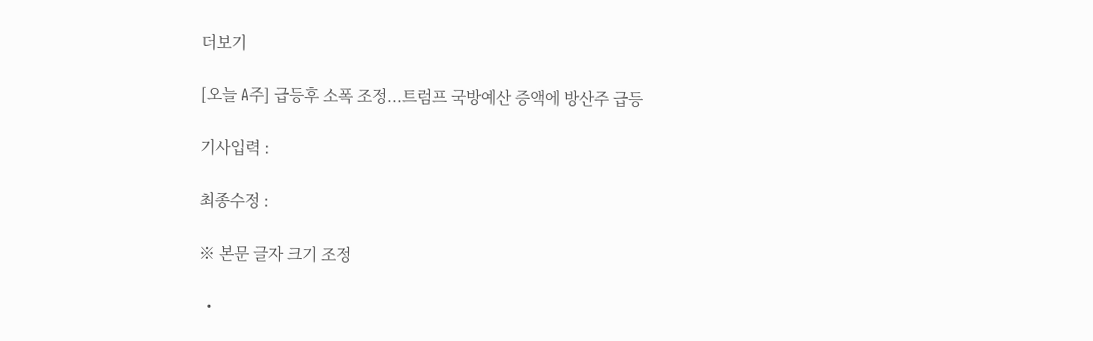더보기

[오늘 A주] 급등후 소폭 조정...트럼프 국방예산 증액에 방산주 급등

기사입력 :

최종수정 :

※ 본문 글자 크기 조정

  •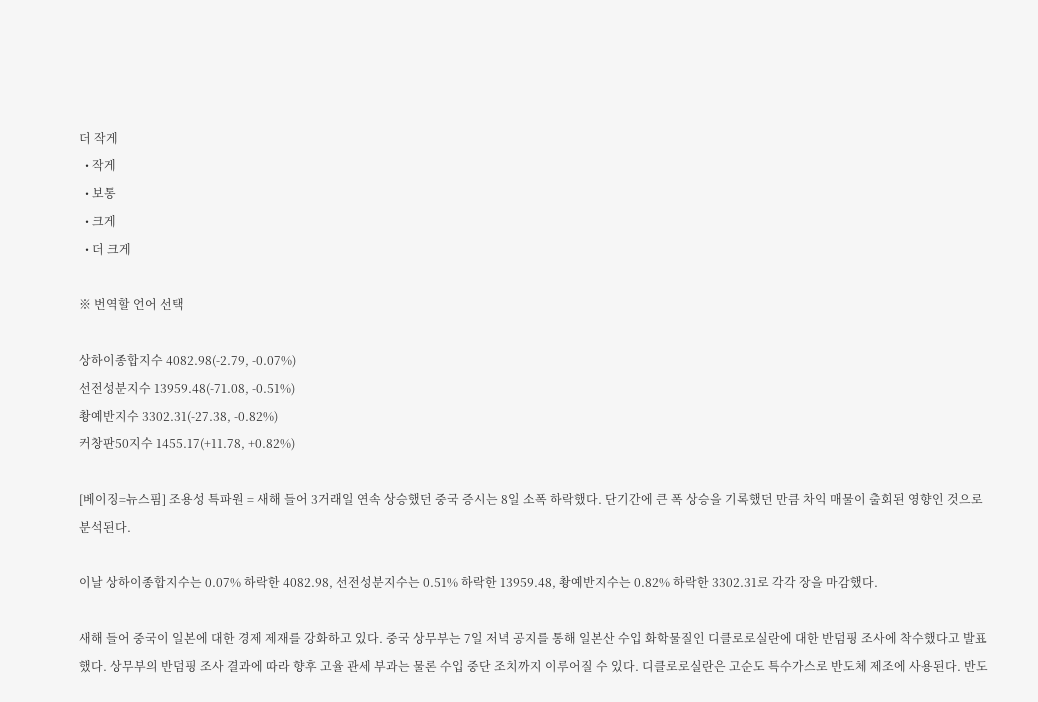더 작게
  • 작게
  • 보통
  • 크게
  • 더 크게

※ 번역할 언어 선택

상하이종합지수 4082.98(-2.79, -0.07%)
선전성분지수 13959.48(-71.08, -0.51%)
촹예반지수 3302.31(-27.38, -0.82%)
커창판50지수 1455.17(+11.78, +0.82%)

[베이징=뉴스핌] 조용성 특파원 = 새해 들어 3거래일 연속 상승했던 중국 증시는 8일 소폭 하락했다. 단기간에 큰 폭 상승을 기록했던 만큼 차익 매물이 출회된 영향인 것으로 분석된다.

이날 상하이종합지수는 0.07% 하락한 4082.98, 선전성분지수는 0.51% 하락한 13959.48, 촹예반지수는 0.82% 하락한 3302.31로 각각 장을 마감했다.

새해 들어 중국이 일본에 대한 경제 제재를 강화하고 있다. 중국 상무부는 7일 저녁 공지를 통해 일본산 수입 화학물질인 디클로로실란에 대한 반덤핑 조사에 착수했다고 발표했다. 상무부의 반덤핑 조사 결과에 따라 향후 고율 관세 부과는 물론 수입 중단 조치까지 이루어질 수 있다. 디클로로실란은 고순도 특수가스로 반도체 제조에 사용된다. 반도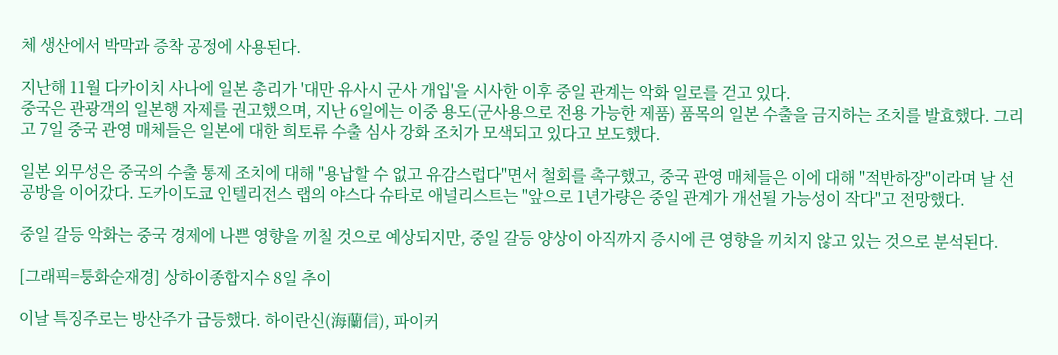체 생산에서 박막과 증착 공정에 사용된다.

지난해 11월 다카이치 사나에 일본 총리가 '대만 유사시 군사 개입'을 시사한 이후 중일 관계는 악화 일로를 걷고 있다.
중국은 관광객의 일본행 자제를 권고했으며, 지난 6일에는 이중 용도(군사용으로 전용 가능한 제품) 품목의 일본 수출을 금지하는 조치를 발효했다. 그리고 7일 중국 관영 매체들은 일본에 대한 희토류 수출 심사 강화 조치가 모색되고 있다고 보도했다.

일본 외무성은 중국의 수출 통제 조치에 대해 "용납할 수 없고 유감스럽다"면서 철회를 촉구했고, 중국 관영 매체들은 이에 대해 "적반하장"이라며 날 선 공방을 이어갔다. 도카이도쿄 인텔리전스 랩의 야스다 슈타로 애널리스트는 "앞으로 1년가량은 중일 관계가 개선될 가능성이 작다"고 전망했다.

중일 갈등 악화는 중국 경제에 나쁜 영향을 끼칠 것으로 예상되지만, 중일 갈등 양상이 아직까지 증시에 큰 영향을 끼치지 않고 있는 것으로 분석된다.

[그래픽=퉁화순재경] 상하이종합지수 8일 추이

이날 특징주로는 방산주가 급등했다. 하이란신(海蘭信), 파이커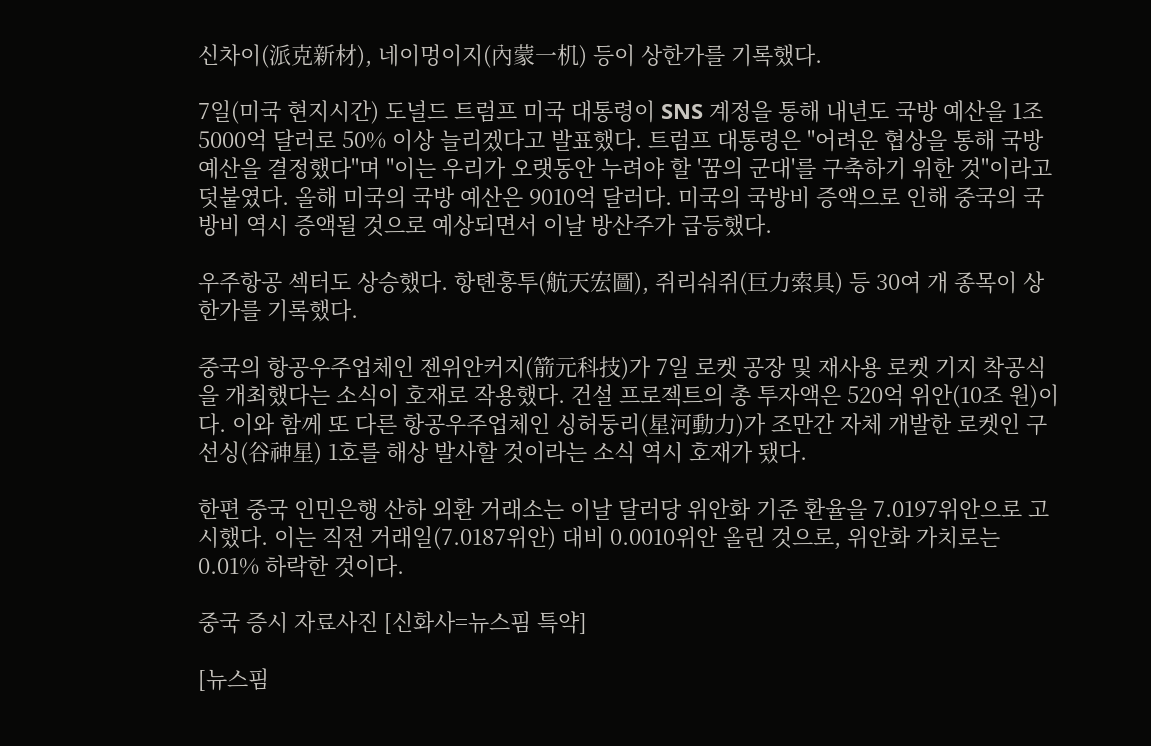신차이(派克新材), 네이멍이지(內蒙一机) 등이 상한가를 기록했다.

7일(미국 현지시간) 도널드 트럼프 미국 대통령이 SNS 계정을 통해 내년도 국방 예산을 1조 5000억 달러로 50% 이상 늘리겠다고 발표했다. 트럼프 대통령은 "어려운 협상을 통해 국방 예산을 결정했다"며 "이는 우리가 오랫동안 누려야 할 '꿈의 군대'를 구축하기 위한 것"이라고 덧붙였다. 올해 미국의 국방 예산은 9010억 달러다. 미국의 국방비 증액으로 인해 중국의 국방비 역시 증액될 것으로 예상되면서 이날 방산주가 급등했다.

우주항공 섹터도 상승했다. 항톈훙투(航天宏圖), 쥐리숴쥐(巨力索具) 등 30여 개 종목이 상한가를 기록했다.

중국의 항공우주업체인 젠위안커지(箭元科技)가 7일 로켓 공장 및 재사용 로켓 기지 착공식을 개최했다는 소식이 호재로 작용했다. 건설 프로젝트의 총 투자액은 520억 위안(10조 원)이다. 이와 함께 또 다른 항공우주업체인 싱허둥리(星河動力)가 조만간 자체 개발한 로켓인 구선싱(谷神星) 1호를 해상 발사할 것이라는 소식 역시 호재가 됐다.

한편 중국 인민은행 산하 외환 거래소는 이날 달러당 위안화 기준 환율을 7.0197위안으로 고시했다. 이는 직전 거래일(7.0187위안) 대비 0.0010위안 올린 것으로, 위안화 가치로는 0.01% 하락한 것이다.

중국 증시 자료사진 [신화사=뉴스핌 특약]

[뉴스핌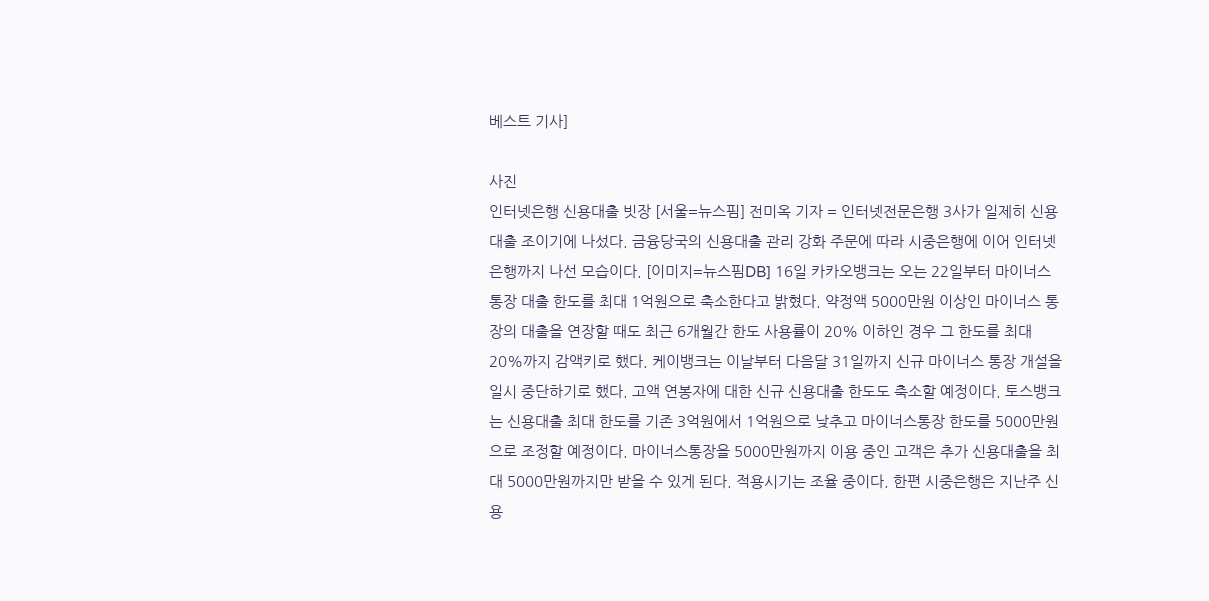베스트 기사]

사진
인터넷은행 신용대출 빗장 [서울=뉴스핌] 전미옥 기자 = 인터넷전문은행 3사가 일제히 신용대출 조이기에 나섰다. 금융당국의 신용대출 관리 강화 주문에 따라 시중은행에 이어 인터넷은행까지 나선 모습이다. [이미지=뉴스핌DB] 16일 카카오뱅크는 오는 22일부터 마이너스 통장 대출 한도를 최대 1억원으로 축소한다고 밝혔다. 약정액 5000만원 이상인 마이너스 통장의 대출을 연장할 때도 최근 6개월간 한도 사용률이 20% 이하인 경우 그 한도를 최대 20%까지 감액키로 했다. 케이뱅크는 이날부터 다음달 31일까지 신규 마이너스 통장 개설을 일시 중단하기로 했다. 고액 연봉자에 대한 신규 신용대출 한도도 축소할 예정이다. 토스뱅크는 신용대출 최대 한도를 기존 3억원에서 1억원으로 낮추고 마이너스통장 한도를 5000만원으로 조정할 예정이다. 마이너스통장을 5000만원까지 이용 중인 고객은 추가 신용대출을 최대 5000만원까지만 받을 수 있게 된다. 적용시기는 조율 중이다. 한편 시중은행은 지난주 신용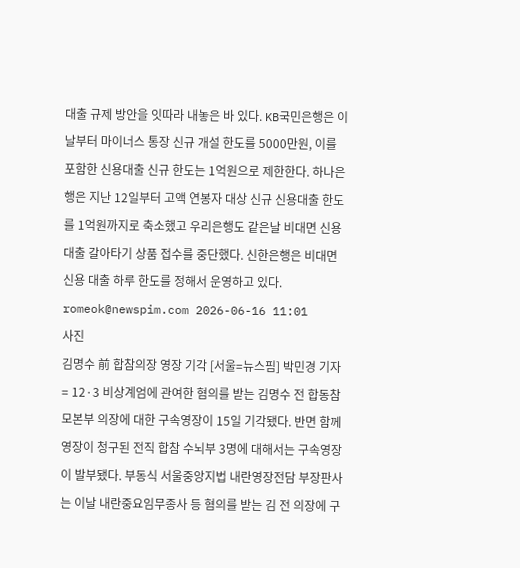대출 규제 방안을 잇따라 내놓은 바 있다. KB국민은행은 이날부터 마이너스 통장 신규 개설 한도를 5000만원, 이를 포함한 신용대출 신규 한도는 1억원으로 제한한다. 하나은행은 지난 12일부터 고액 연봉자 대상 신규 신용대출 한도를 1억원까지로 축소했고 우리은행도 같은날 비대면 신용대출 갈아타기 상품 접수를 중단했다. 신한은행은 비대면 신용 대출 하루 한도를 정해서 운영하고 있다. romeok@newspim.com 2026-06-16 11:01
사진
김명수 前 합참의장 영장 기각 [서울=뉴스핌] 박민경 기자 = 12·3 비상계엄에 관여한 혐의를 받는 김명수 전 합동참모본부 의장에 대한 구속영장이 15일 기각됐다. 반면 함께 영장이 청구된 전직 합참 수뇌부 3명에 대해서는 구속영장이 발부됐다. 부동식 서울중앙지법 내란영장전담 부장판사는 이날 내란중요임무종사 등 혐의를 받는 김 전 의장에 구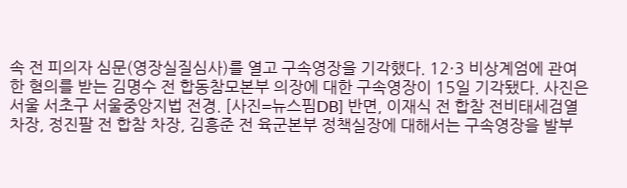속 전 피의자 심문(영장실질심사)를 열고 구속영장을 기각했다. 12·3 비상계엄에 관여한 혐의를 받는 김명수 전 합동참모본부 의장에 대한 구속영장이 15일 기각됐다. 사진은 서울 서초구 서울중앙지법 전경. [사진=뉴스핌DB] 반면, 이재식 전 합참 전비태세검열차장, 정진팔 전 합참 차장, 김흥준 전 육군본부 정책실장에 대해서는 구속영장을 발부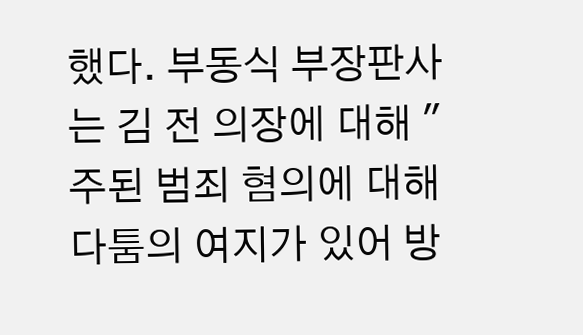했다. 부동식 부장판사는 김 전 의장에 대해 "주된 범죄 혐의에 대해 다툼의 여지가 있어 방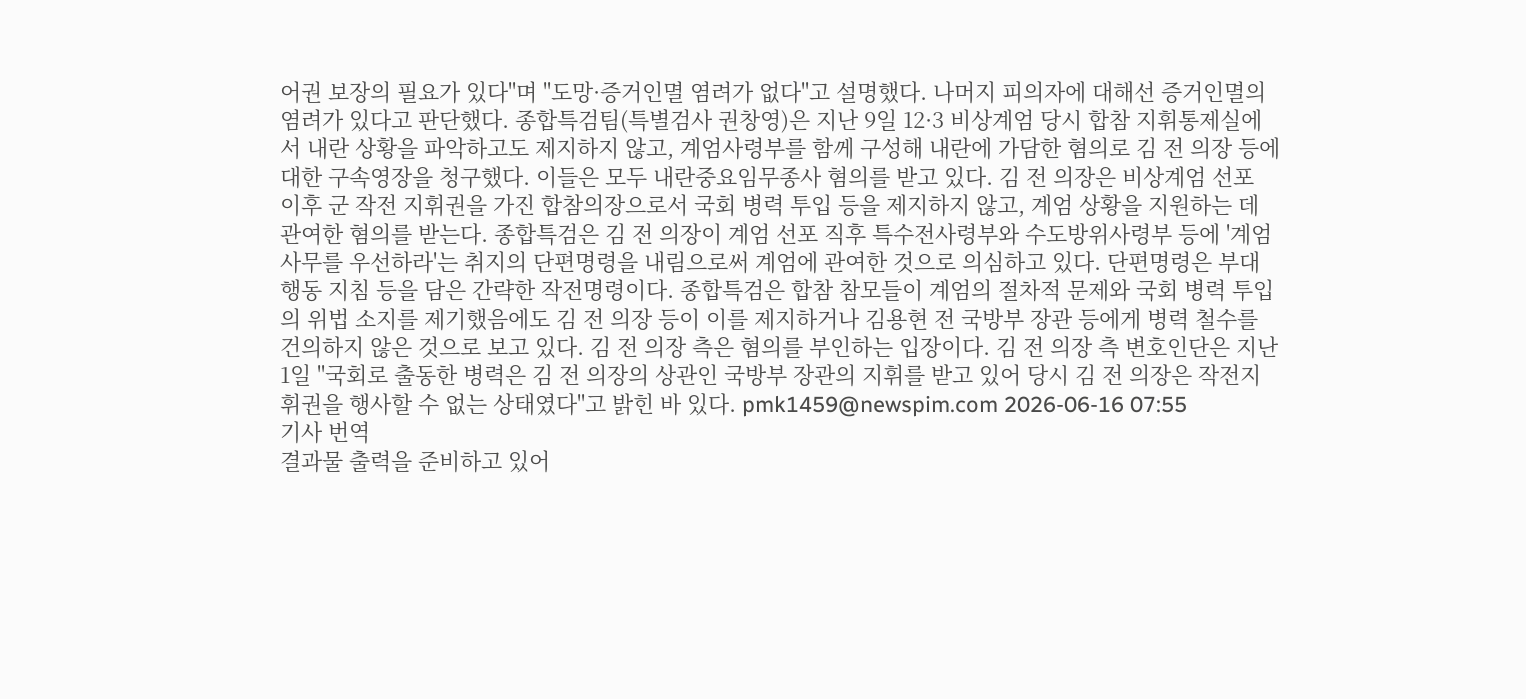어권 보장의 필요가 있다"며 "도망·증거인멸 염려가 없다"고 설명했다. 나머지 피의자에 대해선 증거인멸의 염려가 있다고 판단했다. 종합특검팀(특별검사 권창영)은 지난 9일 12·3 비상계엄 당시 합참 지휘통제실에서 내란 상황을 파악하고도 제지하지 않고, 계엄사령부를 함께 구성해 내란에 가담한 혐의로 김 전 의장 등에 대한 구속영장을 청구했다. 이들은 모두 내란중요임무종사 혐의를 받고 있다. 김 전 의장은 비상계엄 선포 이후 군 작전 지휘권을 가진 합참의장으로서 국회 병력 투입 등을 제지하지 않고, 계엄 상황을 지원하는 데 관여한 혐의를 받는다. 종합특검은 김 전 의장이 계엄 선포 직후 특수전사령부와 수도방위사령부 등에 '계엄사무를 우선하라'는 취지의 단편명령을 내림으로써 계엄에 관여한 것으로 의심하고 있다. 단편명령은 부대 행동 지침 등을 담은 간략한 작전명령이다. 종합특검은 합참 참모들이 계엄의 절차적 문제와 국회 병력 투입의 위법 소지를 제기했음에도 김 전 의장 등이 이를 제지하거나 김용현 전 국방부 장관 등에게 병력 철수를 건의하지 않은 것으로 보고 있다. 김 전 의장 측은 혐의를 부인하는 입장이다. 김 전 의장 측 변호인단은 지난 1일 "국회로 출동한 병력은 김 전 의장의 상관인 국방부 장관의 지휘를 받고 있어 당시 김 전 의장은 작전지휘권을 행사할 수 없는 상태였다"고 밝힌 바 있다. pmk1459@newspim.com 2026-06-16 07:55
기사 번역
결과물 출력을 준비하고 있어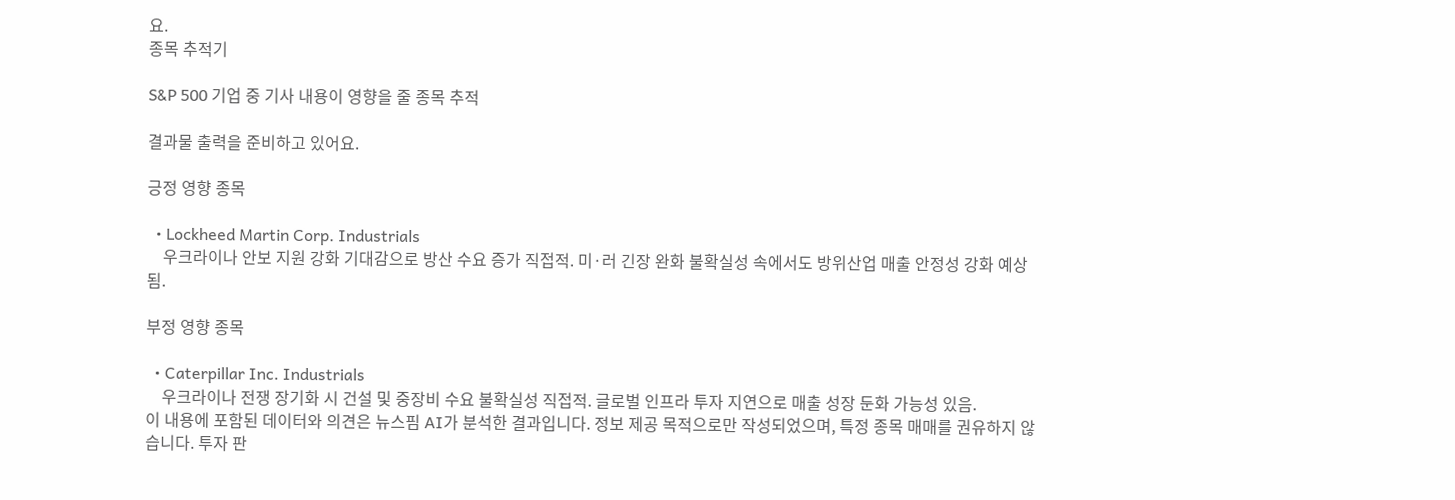요.
종목 추적기

S&P 500 기업 중 기사 내용이 영향을 줄 종목 추적

결과물 출력을 준비하고 있어요.

긍정 영향 종목

  • Lockheed Martin Corp. Industrials
    우크라이나 안보 지원 강화 기대감으로 방산 수요 증가 직접적. 미·러 긴장 완화 불확실성 속에서도 방위산업 매출 안정성 강화 예상됨.

부정 영향 종목

  • Caterpillar Inc. Industrials
    우크라이나 전쟁 장기화 시 건설 및 중장비 수요 불확실성 직접적. 글로벌 인프라 투자 지연으로 매출 성장 둔화 가능성 있음.
이 내용에 포함된 데이터와 의견은 뉴스핌 AI가 분석한 결과입니다. 정보 제공 목적으로만 작성되었으며, 특정 종목 매매를 권유하지 않습니다. 투자 판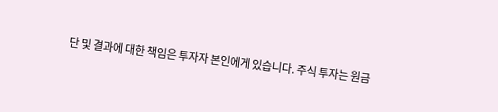단 및 결과에 대한 책임은 투자자 본인에게 있습니다. 주식 투자는 원금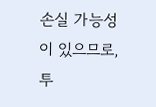손실 가능성이 있으므로, 투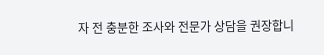자 전 충분한 조사와 전문가 상담을 권장합니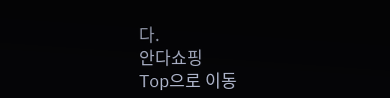다.
안다쇼핑
Top으로 이동